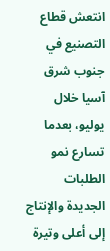انتعش قطاع التصنيع في جنوب شرق آسيا خلال يوليو، بعدما تسارع نمو الطلبات الجديدة والإنتاج إلى أعلى وتيرة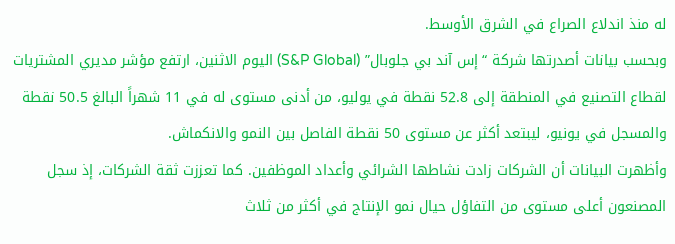له منذ اندلاع الصراع في الشرق الأوسط.
وبحسب بيانات أصدرتها شركة “إس آند بي جلوبال” (S&P Global) اليوم الاثنين، ارتفع مؤشر مديري المشتريات لقطاع التصنيع في المنطقة إلى 52.8 نقطة في يوليو، من أدنى مستوى له في 11 شهراً البالغ 50.5 نقطة والمسجل في يونيو، ليبتعد أكثر عن مستوى 50 نقطة الفاصل بين النمو والانكماش.
وأظهرت البيانات أن الشركات زادت نشاطها الشرائي وأعداد الموظفين. كما تعززت ثقة الشركات، إذ سجل المصنعون أعلى مستوى من التفاؤل حيال نمو الإنتاج في أكثر من ثلاث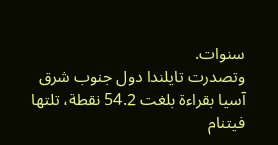سنوات.
وتصدرت تايلندا دول جنوب شرق آسيا بقراءة بلغت 54.2 نقطة، تلتها فيتنام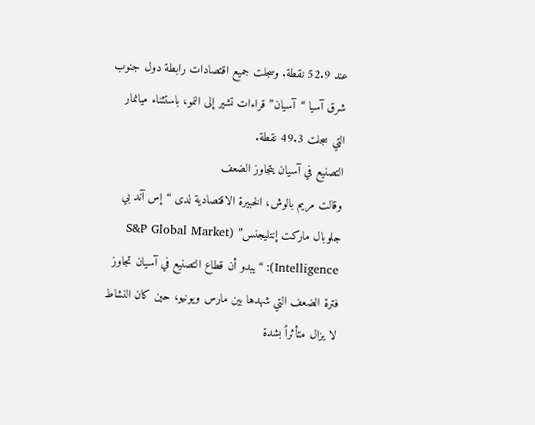عند 52.9 نقطة. وسجلت جميع اقتصادات رابطة دول جنوب شرق آسيا “آسيان” قراءات تشير إلى النمو، باستثناء ميانمار التي سجلت 49.3 نقطة.
التصنيع في آسيان يتجاوز الضعف
وقالت مريم بالوش، الخبيرة الاقتصادية لدى “إس آند بي جلوبال ماركت إنتليجنس” (S&P Global Market Intelligence): “يبدو أن قطاع التصنيع في آسيان تجاوز فترة الضعف التي شهدها بين مارس ويونيو، حين كان النشاط لا يزال متأثراً بشدة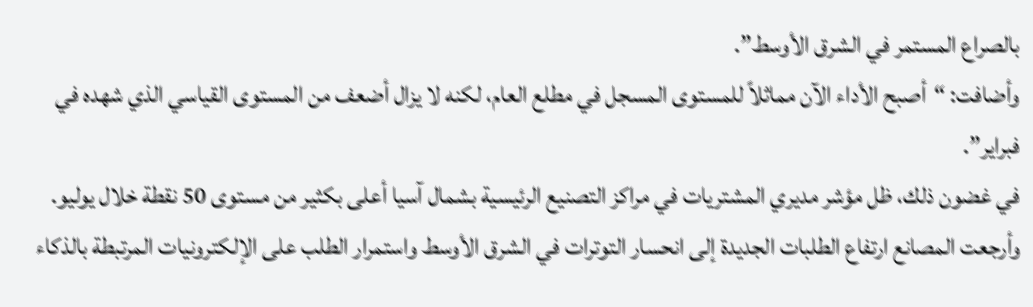بالصراع المستمر في الشرق الأوسط”.
وأضافت: “أصبح الأداء الآن مماثلاً للمستوى المسجل في مطلع العام، لكنه لا يزال أضعف من المستوى القياسي الذي شهده في فبراير”.
في غضون ذلك، ظل مؤشر مديري المشتريات في مراكز التصنيع الرئيسية بشمال آسيا أعلى بكثير من مستوى 50 نقطة خلال يوليو. وأرجعت المصانع ارتفاع الطلبات الجديدة إلى انحسار التوترات في الشرق الأوسط واستمرار الطلب على الإلكترونيات المرتبطة بالذكاء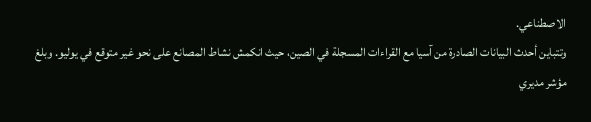الاصطناعي.
وتتباين أحدث البيانات الصادرة من آسيا مع القراءات المسجلة في الصين، حيث انكمش نشاط المصانع على نحو غير متوقع في يوليو. وبلغ مؤشر مديري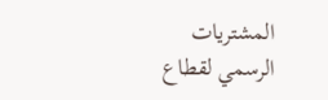المشتريات الرسمي لقطاع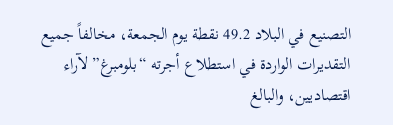التصنيع في البلاد 49.2 نقطة يوم الجمعة، مخالفاً جميع التقديرات الواردة في استطلاع أجرته “بلومبرغ” لآراء اقتصاديين، والبالغ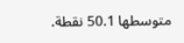متوسطها 50.1 نقطة.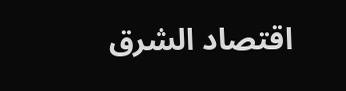اقتصاد الشرق